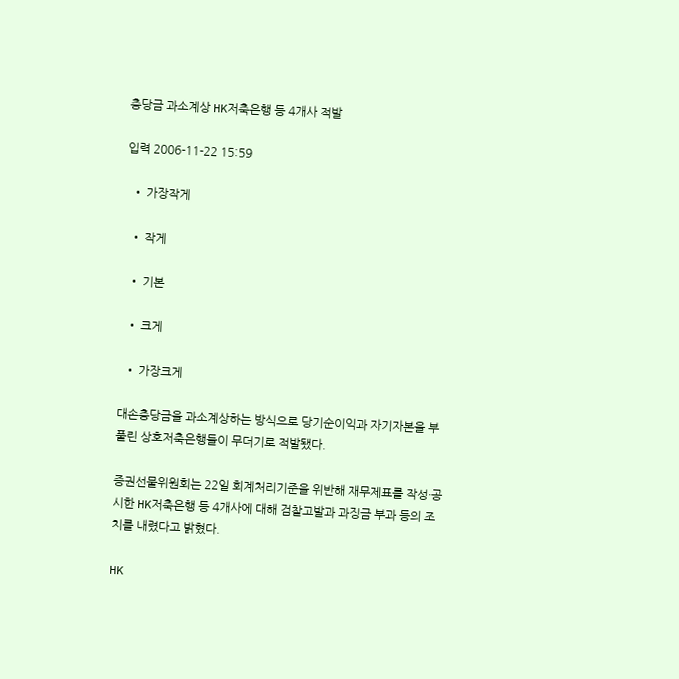충당금 과소계상 HK저축은행 등 4개사 적발

입력 2006-11-22 15:59

  • 가장작게

  • 작게

  • 기본

  • 크게

  • 가장크게

대손충당금을 과소계상하는 방식으로 당기순이익과 자기자본을 부풀린 상호저축은행들이 무더기로 적발됐다.

증권선물위원회는 22일 회계처리기준을 위반해 재무제표를 작성·공시한 HK저축은행 등 4개사에 대해 검찰고발과 과징금 부과 등의 조치를 내렸다고 밝혔다.

HK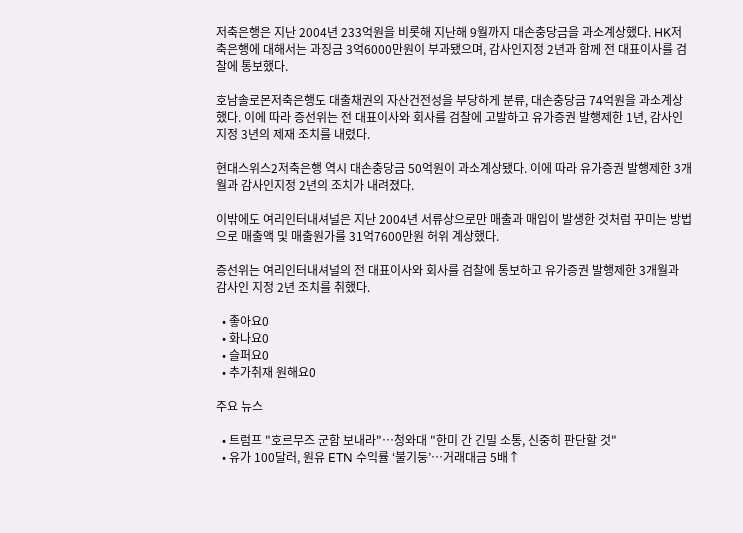저축은행은 지난 2004년 233억원을 비롯해 지난해 9월까지 대손충당금을 과소계상했다. HK저축은행에 대해서는 과징금 3억6000만원이 부과됐으며, 감사인지정 2년과 함께 전 대표이사를 검찰에 통보했다.

호남솔로몬저축은행도 대출채권의 자산건전성을 부당하게 분류, 대손충당금 74억원을 과소계상했다. 이에 따라 증선위는 전 대표이사와 회사를 검찰에 고발하고 유가증권 발행제한 1년, 감사인지정 3년의 제재 조치를 내렸다.

현대스위스2저축은행 역시 대손충당금 50억원이 과소계상됐다. 이에 따라 유가증권 발행제한 3개월과 감사인지정 2년의 조치가 내려졌다.

이밖에도 여리인터내셔널은 지난 2004년 서류상으로만 매출과 매입이 발생한 것처럼 꾸미는 방법으로 매출액 및 매출원가를 31억7600만원 허위 계상했다.

증선위는 여리인터내셔널의 전 대표이사와 회사를 검찰에 통보하고 유가증권 발행제한 3개월과 감사인 지정 2년 조치를 취했다.

  • 좋아요0
  • 화나요0
  • 슬퍼요0
  • 추가취재 원해요0

주요 뉴스

  • 트럼프 "호르무즈 군함 보내라"…청와대 "한미 간 긴밀 소통, 신중히 판단할 것"
  • 유가 100달러, 원유 ETN 수익률 ‘불기둥’⋯거래대금 5배↑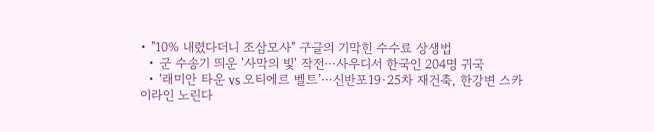• "10% 내렸다더니 조삼모사" 구글의 기막힌 수수료 상생법
  • 군 수송기 띄운 '사막의 빛' 작전⋯사우디서 한국인 204명 귀국
  • ‘래미안 타운 vs 오티에르 벨트’⋯신반포19·25차 재건축, 한강변 스카이라인 노린다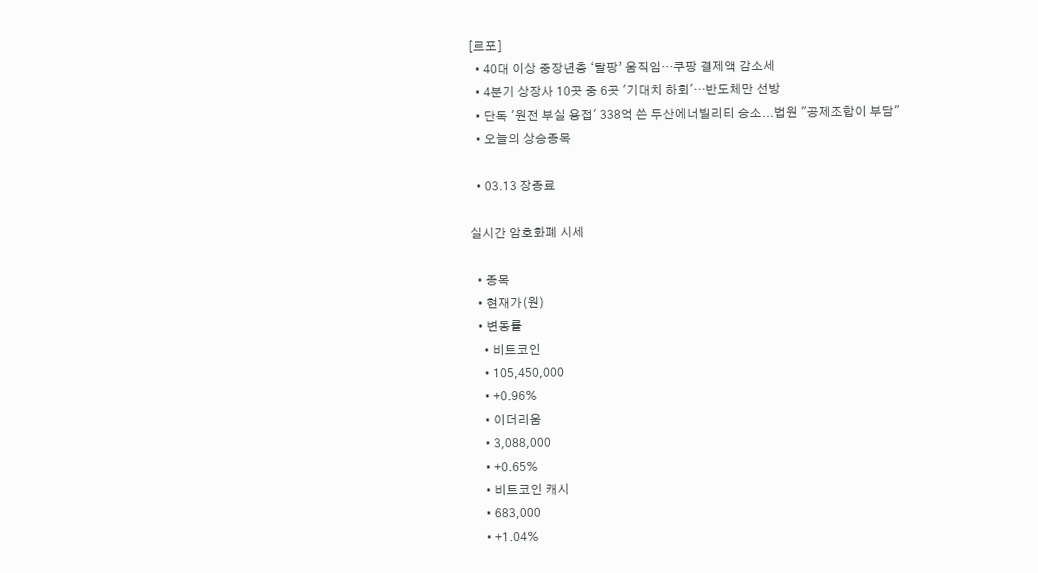[르포]
  • 40대 이상 중장년층 ‘탈팡’ 움직임…쿠팡 결제액 감소세
  • 4분기 상장사 10곳 중 6곳 '기대치 하회'…반도체만 선방
  • 단독 '원전 부실 용접' 338억 쓴 두산에너빌리티 승소...법원 "공제조합이 부담"
  • 오늘의 상승종목

  • 03.13 장종료

실시간 암호화폐 시세

  • 종목
  • 현재가(원)
  • 변동률
    • 비트코인
    • 105,450,000
    • +0.96%
    • 이더리움
    • 3,088,000
    • +0.65%
    • 비트코인 캐시
    • 683,000
    • +1.04%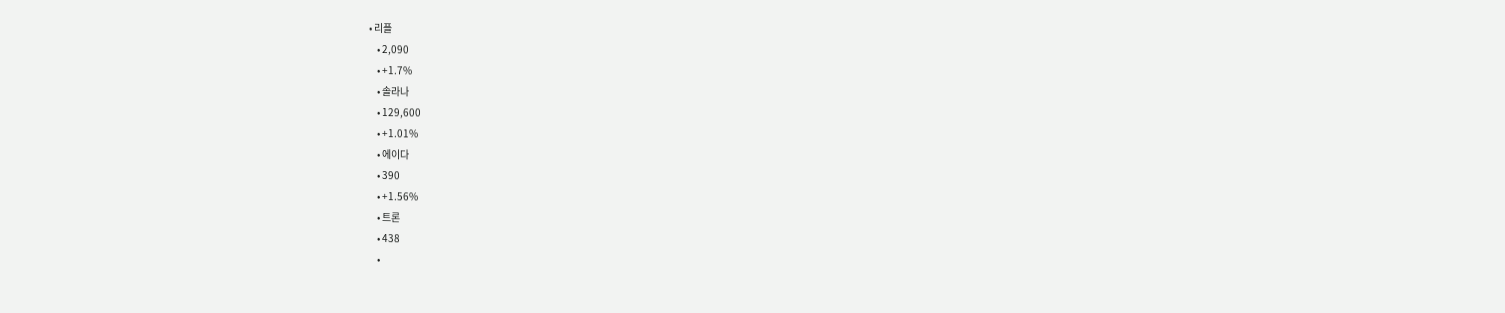• 리플
    • 2,090
    • +1.7%
    • 솔라나
    • 129,600
    • +1.01%
    • 에이다
    • 390
    • +1.56%
    • 트론
    • 438
    •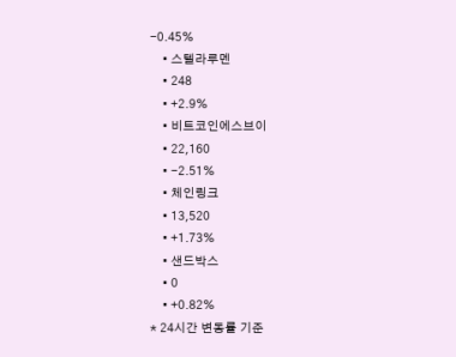-0.45%
    • 스텔라루멘
    • 248
    • +2.9%
    • 비트코인에스브이
    • 22,160
    • -2.51%
    • 체인링크
    • 13,520
    • +1.73%
    • 샌드박스
    • 0
    • +0.82%
* 24시간 변동률 기준